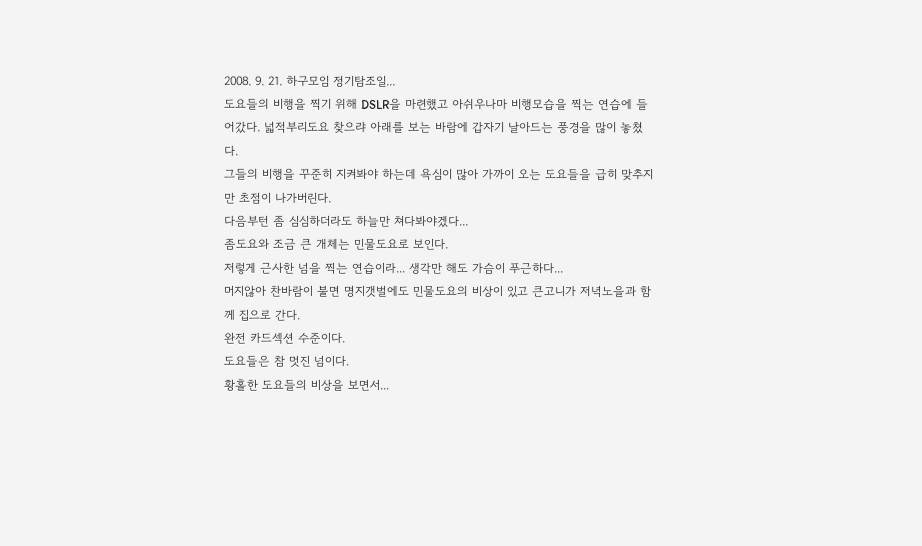2008. 9. 21. 하구모임 정기탐조일...
도요들의 비행을 찍기 위해 DSLR을 마련했고 아쉬우나마 비행모습을 찍는 연습에 들어갔다. 넓적부리도요 찾으랴 아래를 보는 바람에 갑자기 날아드는 풍경을 많이 놓쳤다.
그들의 비행을 꾸준히 지켜봐야 하는데 욕심이 많아 가까이 오는 도요들을 급히 맞추지만 초점이 나가버린다.
다음부턴 좀 심심하더라도 하늘만 쳐다봐야겠다...
좀도요와 조금 큰 개체는 민물도요로 보인다.
저렇게 근사한 넘을 찍는 연습이라... 생각만 해도 가슴이 푸근하다...
머지않아 찬바람이 불면 명지갯벌에도 민물도요의 비상이 있고 큰고니가 저녁노을과 함께 집으로 간다.
완전 카드섹션 수준이다.
도요들은 참 멋진 넘이다.
황홀한 도요들의 비상을 보면서...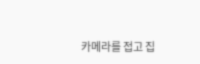카메라를 접고 집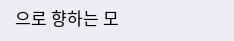으로 향하는 모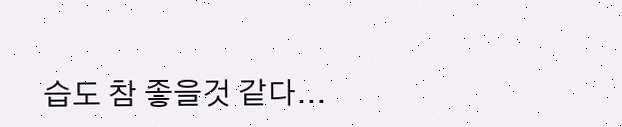습도 참 좋을것 같다...